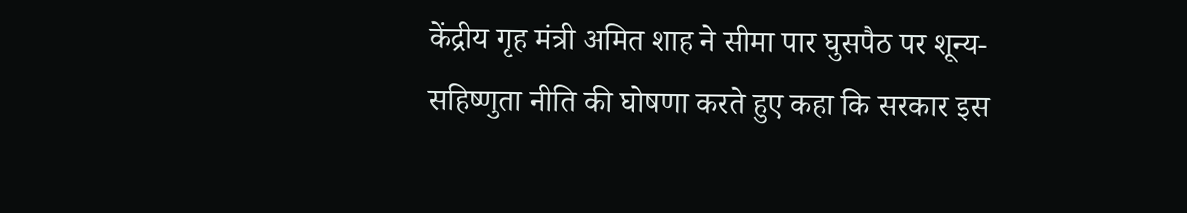केंद्रीय गृह मंत्री अमित शाह ने सीमा पार घुसपैठ पर शून्य-सहिष्णुता नीति की घोषणा करते हुए कहा कि सरकार इस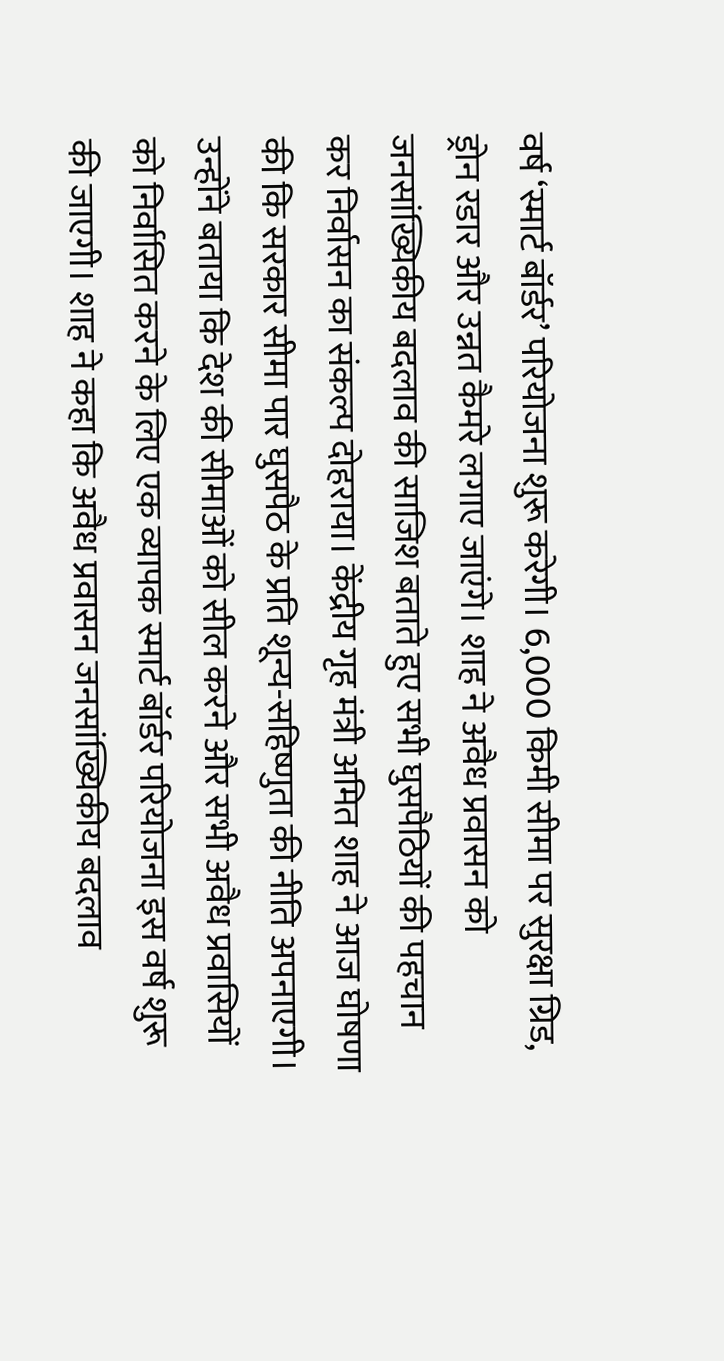वर्ष ‘स्मार्ट बॉर्डर’ परियोजना शुरू करेगी। 6,000 किमी सीमा पर सुरक्षा ग्रिड, ड्रोन रडार और उन्नत कैमरे लगाए जाएंगे। शाह ने अवैध प्रवासन को जनसांख्यिकीय बदलाव की साजिश बताते हुए सभी घुसपैठियों की पहचान कर निर्वासन का संकल्प दोहराया। केंद्रीय गृह मंत्री अमित शाह ने आज घोषणा की कि सरकार सीमा पार घुसपैठ के प्रति शून्य-सहिष्णुता की नीति अपनाएगी। उन्होंने बताया कि देश की सीमाओं को सील करने और सभी अवैध प्रवासियों को निर्वासित करने के लिए एक व्यापक स्मार्ट बॉर्डर परियोजना इस वर्ष शुरू की जाएगी। शाह ने कहा कि अवैध प्रवासन जनसांख्यिकीय बदलाव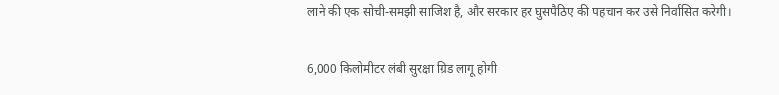लाने की एक सोची-समझी साजिश है, और सरकार हर घुसपैठिए की पहचान कर उसे निर्वासित करेगी।

6,000 किलोमीटर लंबी सुरक्षा ग्रिड लागू होगी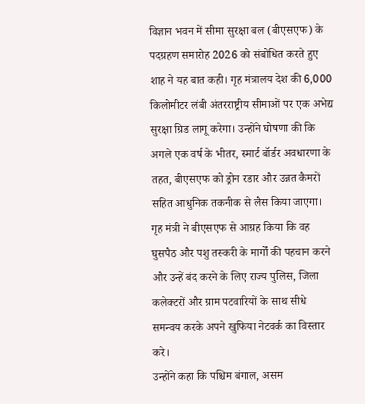विज्ञान भवन में सीमा सुरक्षा बल (बीएसएफ) के पदग्रहण समारोह 2026 को संबोधित करते हुए शाह ने यह बात कही। गृह मंत्रालय देश की 6,000 किलोमीटर लंबी अंतरराष्ट्रीय सीमाओं पर एक अभेद्य सुरक्षा ग्रिड लागू करेगा। उन्होंने घोषणा की कि अगले एक वर्ष के भीतर, स्मार्ट बॉर्डर अवधारणा के तहत, बीएसएफ को ड्रोन रडार और उन्नत कैमरों सहित आधुनिक तकनीक से लैस किया जाएगा। गृह मंत्री ने बीएसएफ से आग्रह किया कि वह घुसपैठ और पशु तस्करी के मार्गों की पहचान करने और उन्हें बंद करने के लिए राज्य पुलिस, जिला कलेक्टरों और ग्राम पटवारियों के साथ सीधे समन्वय करके अपने खुफिया नेटवर्क का विस्तार करे।
उन्होंने कहा कि पश्चिम बंगाल, असम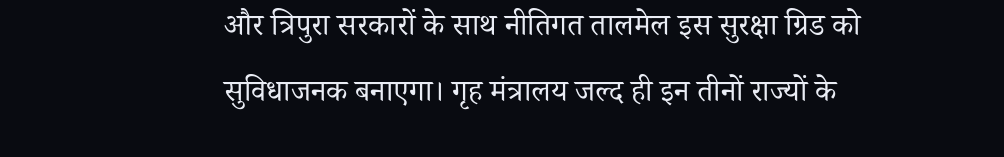और त्रिपुरा सरकारों के साथ नीतिगत तालमेल इस सुरक्षा ग्रिड को सुविधाजनक बनाएगा। गृह मंत्रालय जल्द ही इन तीनों राज्यों के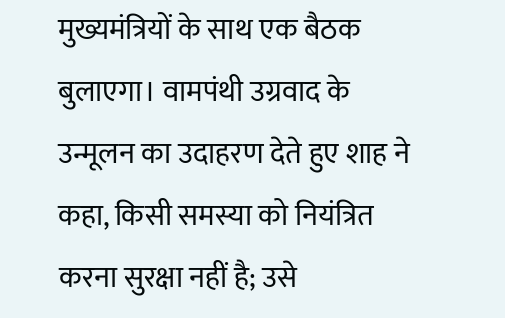मुख्यमंत्रियों के साथ एक बैठक बुलाएगा। वामपंथी उग्रवाद के उन्मूलन का उदाहरण देते हुए शाह ने कहा, किसी समस्या को नियंत्रित करना सुरक्षा नहीं है; उसे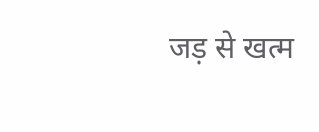जड़ से खत्म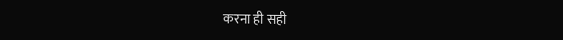करना ही सही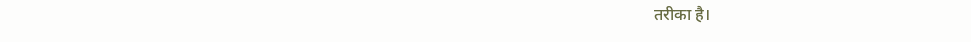तरीका है।